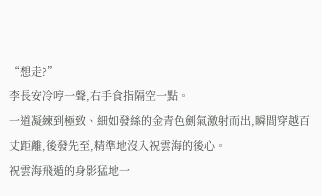“想走?”
李長安冷哼一聲,右手食指隔空一點。
一道凝練到極致、細如發絲的金青色劍氣激射而出,瞬間穿越百丈距離,後發先至,精準地沒入祝雲海的後心。
祝雲海飛遁的身影猛地一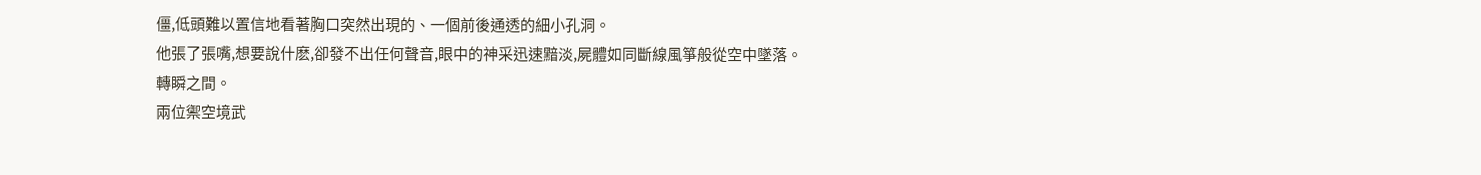僵,低頭難以置信地看著胸口突然出現的、一個前後通透的細小孔洞。
他張了張嘴,想要說什麽,卻發不出任何聲音,眼中的神采迅速黯淡,屍體如同斷線風箏般從空中墜落。
轉瞬之間。
兩位禦空境武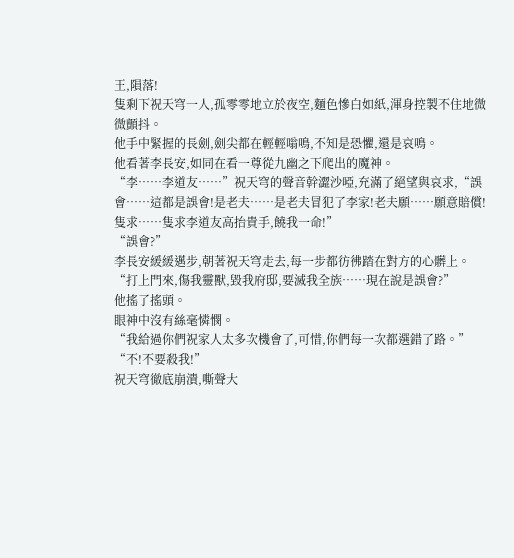王,隕落!
隻剩下祝天穹一人,孤零零地立於夜空,麵色慘白如紙,渾身控製不住地微微顫抖。
他手中緊握的長劍,劍尖都在輕輕嗡鳴,不知是恐懼,還是哀鳴。
他看著李長安,如同在看一尊從九幽之下爬出的魔神。
“李……李道友……”祝天穹的聲音幹澀沙啞,充滿了絕望與哀求,“誤會……這都是誤會!是老夫……是老夫冒犯了李家!老夫願……願意賠償!隻求……隻求李道友高抬貴手,饒我一命!”
“誤會?”
李長安緩緩邁步,朝著祝天穹走去,每一步都彷彿踏在對方的心髒上。
“打上門來,傷我靈獸,毀我府邸,要滅我全族……現在說是誤會?”
他搖了搖頭。
眼神中沒有絲毫憐憫。
“我給過你們祝家人太多次機會了,可惜,你們每一次都選錯了路。”
“不!不要殺我!”
祝天穹徹底崩潰,嘶聲大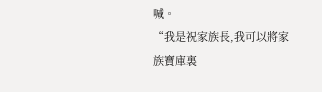喊。
“我是祝家族長,我可以將家族寶庫裏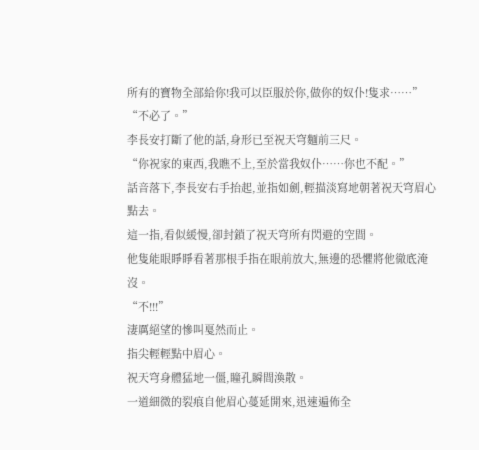所有的寶物全部給你!我可以臣服於你,做你的奴仆!隻求……”
“不必了。”
李長安打斷了他的話,身形已至祝天穹麵前三尺。
“你祝家的東西,我瞧不上,至於當我奴仆……你也不配。”
話音落下,李長安右手抬起,並指如劍,輕描淡寫地朝著祝天穹眉心點去。
這一指,看似緩慢,卻封鎖了祝天穹所有閃避的空間。
他隻能眼睜睜看著那根手指在眼前放大,無邊的恐懼將他徹底淹沒。
“不!!!”
淒厲絕望的慘叫戛然而止。
指尖輕輕點中眉心。
祝天穹身體猛地一僵,瞳孔瞬間渙散。
一道細微的裂痕自他眉心蔓延開來,迅速遍佈全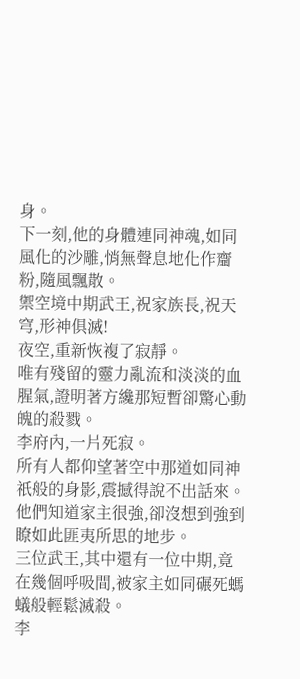身。
下一刻,他的身體連同神魂,如同風化的沙雕,悄無聲息地化作齏粉,隨風飄散。
禦空境中期武王,祝家族長,祝天穹,形神俱滅!
夜空,重新恢複了寂靜。
唯有殘留的靈力亂流和淡淡的血腥氣,證明著方纔那短暫卻驚心動魄的殺戮。
李府內,一片死寂。
所有人都仰望著空中那道如同神祇般的身影,震撼得說不出話來。
他們知道家主很強,卻沒想到強到瞭如此匪夷所思的地步。
三位武王,其中還有一位中期,竟在幾個呼吸間,被家主如同碾死螞蟻般輕鬆滅殺。
李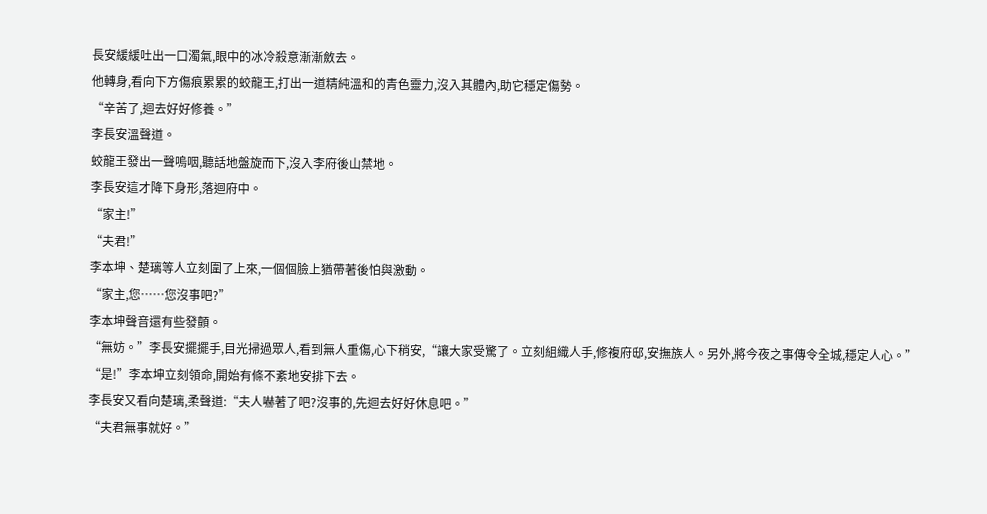長安緩緩吐出一口濁氣,眼中的冰冷殺意漸漸斂去。
他轉身,看向下方傷痕累累的蛟龍王,打出一道精純溫和的青色靈力,沒入其體內,助它穩定傷勢。
“辛苦了,迴去好好修養。”
李長安溫聲道。
蛟龍王發出一聲嗚咽,聽話地盤旋而下,沒入李府後山禁地。
李長安這才降下身形,落迴府中。
“家主!”
“夫君!”
李本坤、楚璃等人立刻圍了上來,一個個臉上猶帶著後怕與激動。
“家主,您……您沒事吧?”
李本坤聲音還有些發顫。
“無妨。”李長安擺擺手,目光掃過眾人,看到無人重傷,心下稍安,“讓大家受驚了。立刻組織人手,修複府邸,安撫族人。另外,將今夜之事傳令全城,穩定人心。”
“是!”李本坤立刻領命,開始有條不紊地安排下去。
李長安又看向楚璃,柔聲道:“夫人嚇著了吧?沒事的,先迴去好好休息吧。”
“夫君無事就好。”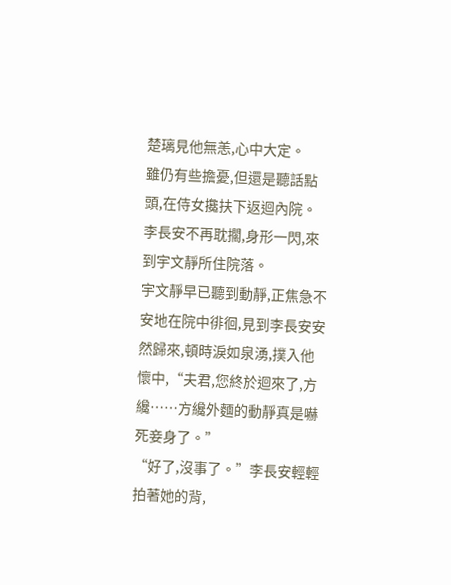楚璃見他無恙,心中大定。
雖仍有些擔憂,但還是聽話點頭,在侍女攙扶下返迴內院。
李長安不再耽擱,身形一閃,來到宇文靜所住院落。
宇文靜早已聽到動靜,正焦急不安地在院中徘徊,見到李長安安然歸來,頓時淚如泉湧,撲入他懷中,“夫君,您終於迴來了,方纔……方纔外麵的動靜真是嚇死妾身了。”
“好了,沒事了。”李長安輕輕拍著她的背,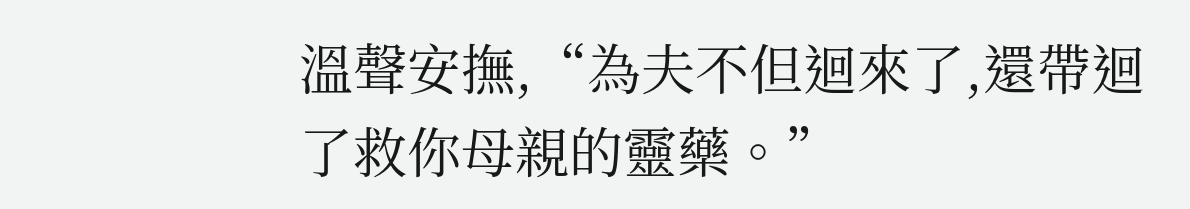溫聲安撫,“為夫不但迴來了,還帶迴了救你母親的靈藥。”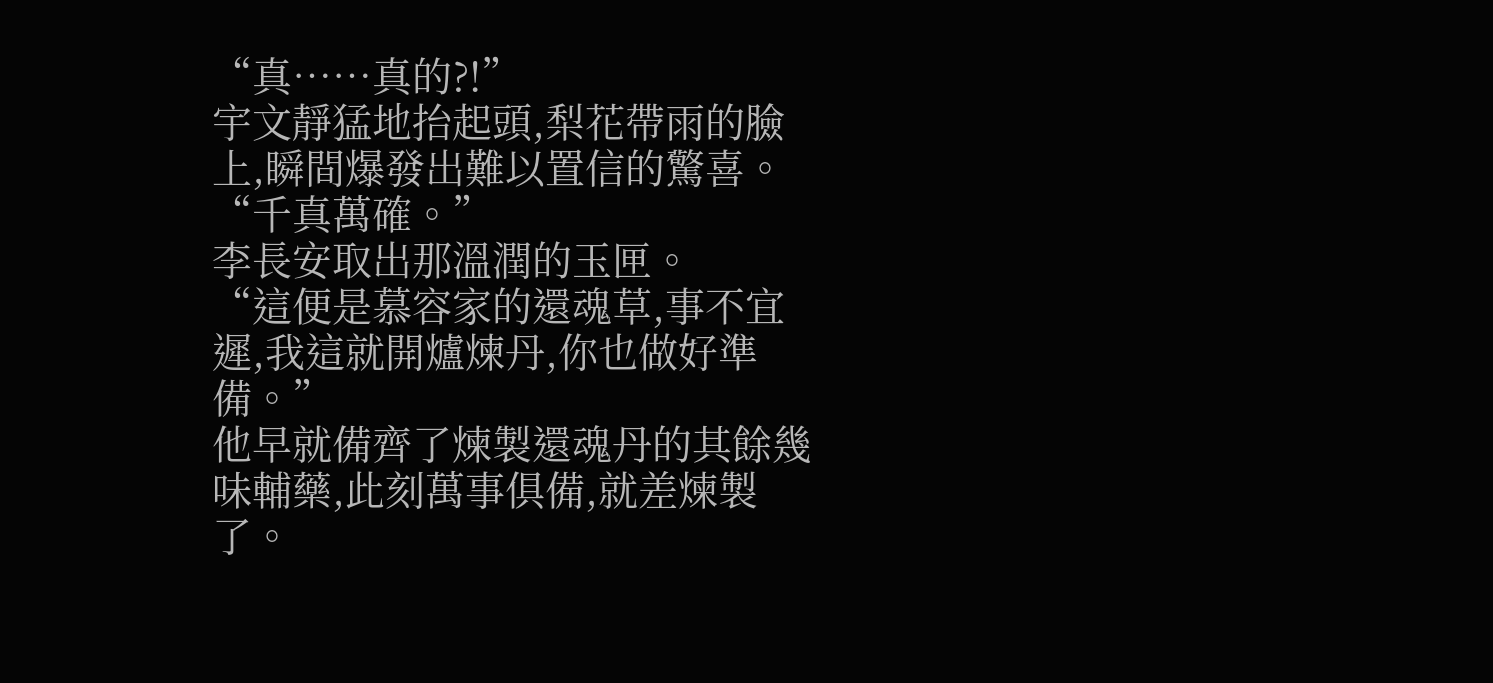“真……真的?!”
宇文靜猛地抬起頭,梨花帶雨的臉上,瞬間爆發出難以置信的驚喜。
“千真萬確。”
李長安取出那溫潤的玉匣。
“這便是慕容家的還魂草,事不宜遲,我這就開爐煉丹,你也做好準備。”
他早就備齊了煉製還魂丹的其餘幾味輔藥,此刻萬事俱備,就差煉製了。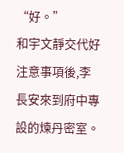“好。”
和宇文靜交代好注意事項後,李長安來到府中專設的煉丹密室。